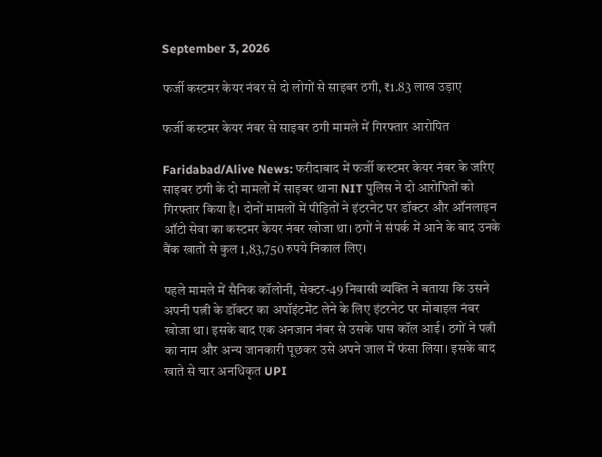September 3, 2026

फर्जी कस्टमर केयर नंबर से दो लोगों से साइबर ठगी, ₹1.83 लाख उड़ाए

फर्जी कस्टमर केयर नंबर से साइबर ठगी मामले में गिरफ्तार आरोपित

Faridabad/Alive News: फरीदाबाद में फर्जी कस्टमर केयर नंबर के जरिए साइबर ठगी के दो मामलों में साइबर थाना NIT पुलिस ने दो आरोपितों को गिरफ्तार किया है। दोनों मामलों में पीड़ितों ने इंटरनेट पर डॉक्टर और ऑनलाइन ऑटो सेवा का कस्टमर केयर नंबर खोजा था। ठगों ने संपर्क में आने के बाद उनके बैंक खातों से कुल 1,83,750 रुपये निकाल लिए।

पहले मामले में सैनिक कॉलोनी, सेक्टर-49 निवासी व्यक्ति ने बताया कि उसने अपनी पत्नी के डॉक्टर का अपॉइंटमेंट लेने के लिए इंटरनेट पर मोबाइल नंबर खोजा था। इसके बाद एक अनजान नंबर से उसके पास कॉल आई। ठगों ने पत्नी का नाम और अन्य जानकारी पूछकर उसे अपने जाल में फंसा लिया। इसके बाद खाते से चार अनधिकृत UPI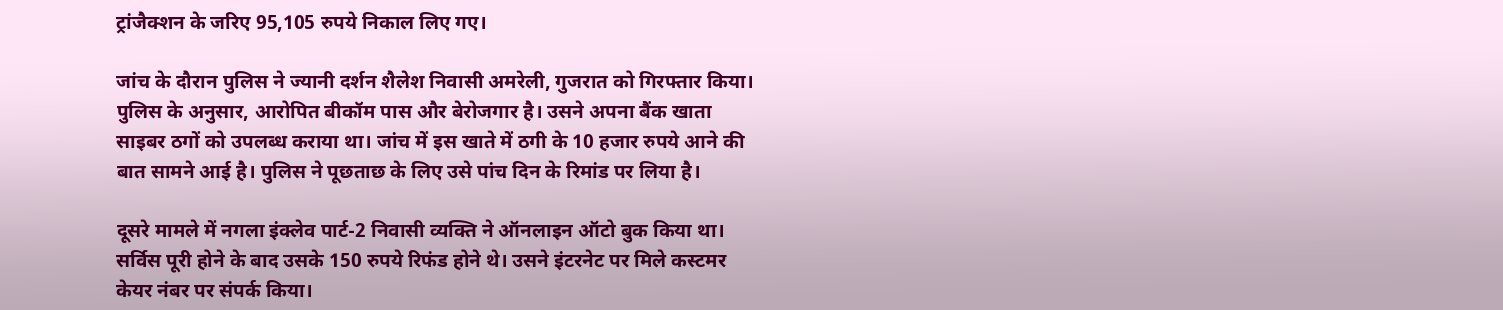ट्रांजैक्शन के जरिए 95,105 रुपये निकाल लिए गए।

जांच के दौरान पुलिस ने ज्यानी दर्शन शैलेश निवासी अमरेली, गुजरात को गिरफ्तार किया। पुलिस के अनुसार, आरोपित बीकॉम पास और बेरोजगार है। उसने अपना बैंक खाता साइबर ठगों को उपलब्ध कराया था। जांच में इस खाते में ठगी के 10 हजार रुपये आने की बात सामने आई है। पुलिस ने पूछताछ के लिए उसे पांच दिन के रिमांड पर लिया है।

दूसरे मामले में नगला इंक्लेव पार्ट-2 निवासी व्यक्ति ने ऑनलाइन ऑटो बुक किया था। सर्विस पूरी होने के बाद उसके 150 रुपये रिफंड होने थे। उसने इंटरनेट पर मिले कस्टमर केयर नंबर पर संपर्क किया।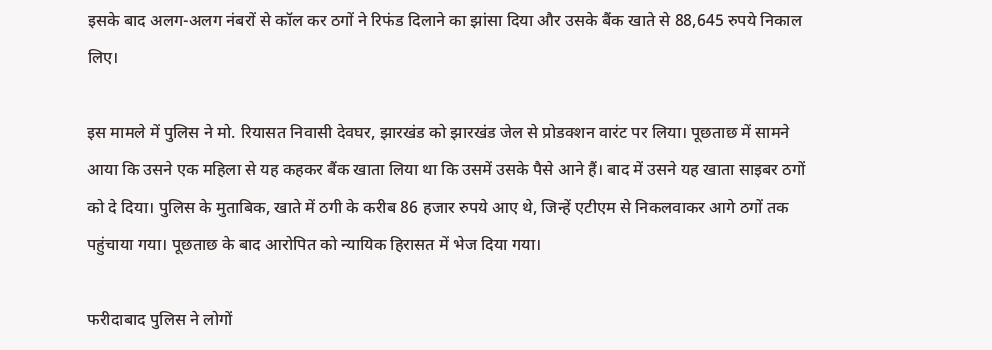इसके बाद अलग-अलग नंबरों से कॉल कर ठगों ने रिफंड दिलाने का झांसा दिया और उसके बैंक खाते से 88,645 रुपये निकाल लिए।

इस मामले में पुलिस ने मो. रियासत निवासी देवघर, झारखंड को झारखंड जेल से प्रोडक्शन वारंट पर लिया। पूछताछ में सामने आया कि उसने एक महिला से यह कहकर बैंक खाता लिया था कि उसमें उसके पैसे आने हैं। बाद में उसने यह खाता साइबर ठगों को दे दिया। पुलिस के मुताबिक, खाते में ठगी के करीब 86 हजार रुपये आए थे, जिन्हें एटीएम से निकलवाकर आगे ठगों तक पहुंचाया गया। पूछताछ के बाद आरोपित को न्यायिक हिरासत में भेज दिया गया।

फरीदाबाद पुलिस ने लोगों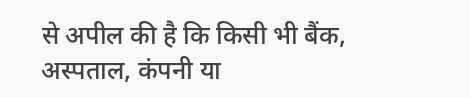से अपील की है कि किसी भी बैंक, अस्पताल, कंपनी या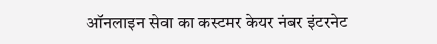ऑनलाइन सेवा का कस्टमर केयर नंबर इंटरनेट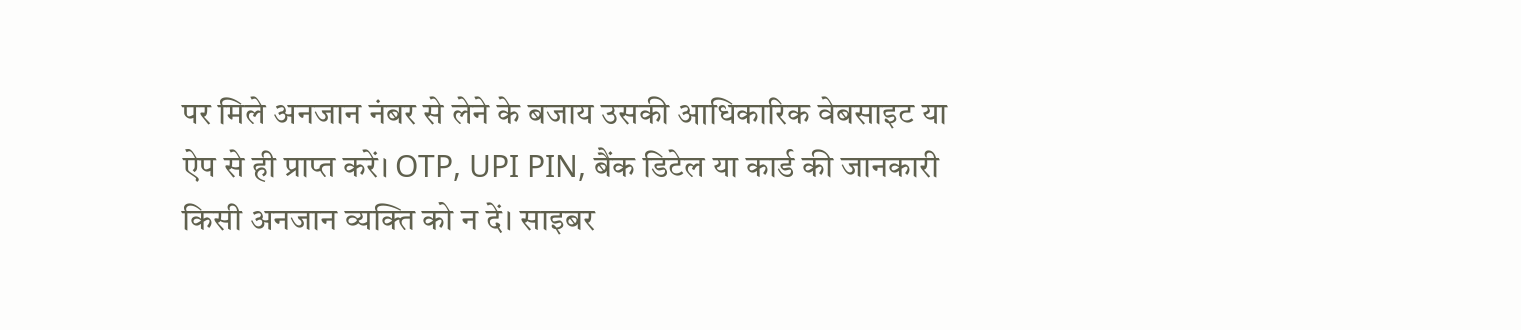पर मिले अनजान नंबर से लेने के बजाय उसकी आधिकारिक वेबसाइट या ऐप से ही प्राप्त करें। OTP, UPI PIN, बैंक डिटेल या कार्ड की जानकारी किसी अनजान व्यक्ति को न दें। साइबर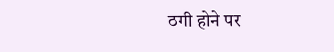ठगी होने पर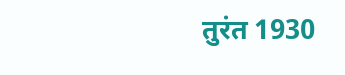तुरंत 1930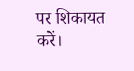पर शिकायत करें।